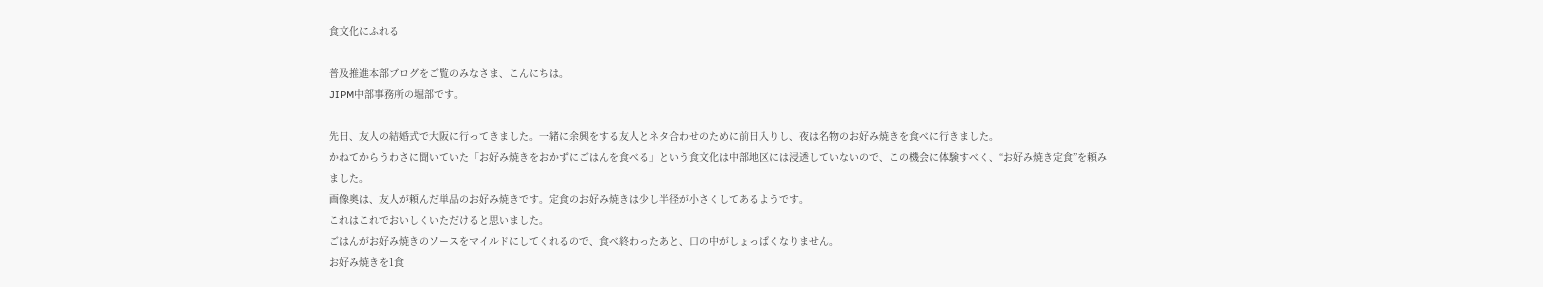食文化にふれる

普及推進本部ブログをご覧のみなさま、こんにちは。
JIPM中部事務所の堀部です。

先日、友人の結婚式で大阪に行ってきました。一緒に余興をする友人とネタ合わせのために前日入りし、夜は名物のお好み焼きを食べに行きました。
かねてからうわさに聞いていた「お好み焼きをおかずにごはんを食べる」という食文化は中部地区には浸透していないので、この機会に体験すべく、“お好み焼き定食”を頼みました。
画像奥は、友人が頼んだ単品のお好み焼きです。定食のお好み焼きは少し半径が小さくしてあるようです。
これはこれでおいしくいただけると思いました。
ごはんがお好み焼きのソースをマイルドにしてくれるので、食べ終わったあと、口の中がしょっぱくなりません。
お好み焼きを1食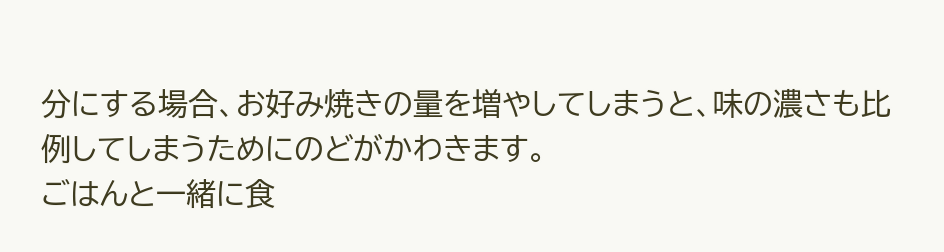分にする場合、お好み焼きの量を増やしてしまうと、味の濃さも比例してしまうためにのどがかわきます。
ごはんと一緒に食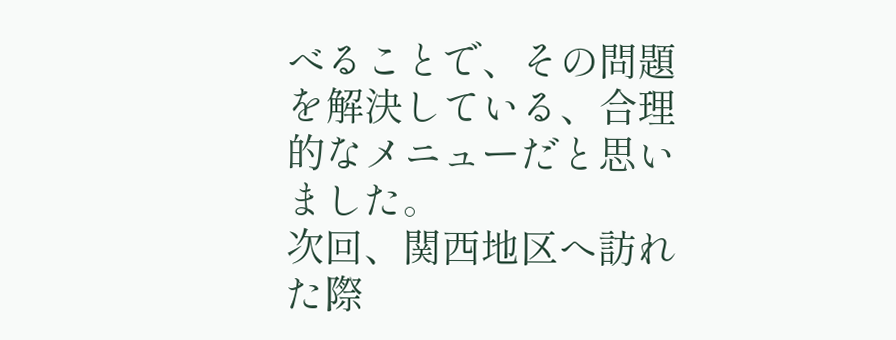べることで、その問題を解決している、合理的なメニューだと思いました。
次回、関西地区へ訪れた際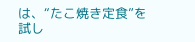は、“たこ焼き定食”を試し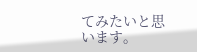てみたいと思います。